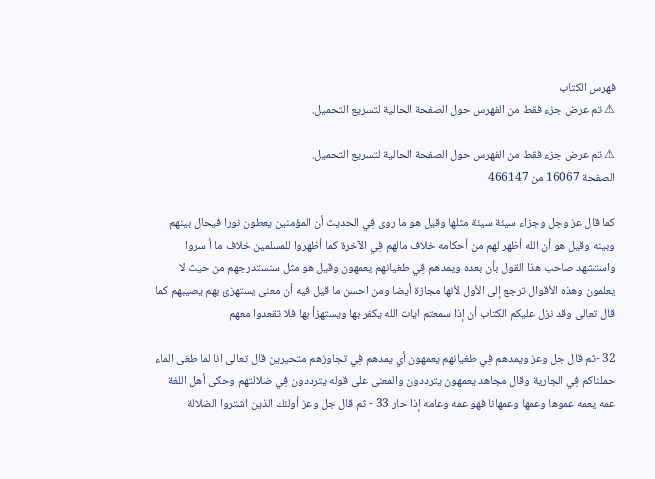فهرس الكتاب
⚠ تم عرض جزء فقط من الفهرس حول الصفحة الحالية لتسريع التحميل.

⚠ تم عرض جزء فقط من الفهرس حول الصفحة الحالية لتسريع التحميل.
الصفحة 16067 من 466147

كما قال عز وجل وجزاء سيئة سيئة مثلها وقيل هو ما روى فِي الحديث أن المؤمنين يعطون نورا فيحال بينهم وبينه وقيل هو أن الله أظهر لهم من أحكامه خلاف مالهم فِي الآخرة كما أظهروا للمسلمين خلاف ما أ سروا واستشهد صاحب هذا القول بأن بعده ويمدهم فِي طغيانهم يعمهون وقيل هو مثل سنستدرجهم من حيث لا يعلمون وهذه الأقوال ترجع إلى الأول لأنها مجازة أيضا ومن احسن ما قيل فيه أن معنى يستهزئ بهم يصيبهم كما قال تعالى وقد نزل عليكم الكتاب أن إذا سمعتم ايات الله يكفر بها ويستهزأ بها فلا تقعدوا معهم

32 -ثم قال جل وعز ويمدهم فِي طغيانهم يعمهون أي يمدهم فِي تجاوزهم متحيرين قال تعالى انا لما طغى الماء حملناكم فِي الجارية وقال مجاهد يعمهون يترددون والمعنى على قوله يترددون فِي ضلالتهم وحكى أهل اللغة عمه يعمه عموها وعمها وعمهانا فهو عمه وعامه إذا حار 33 - ثم قال جل وعز أولئك الذين اشتروا الضلالة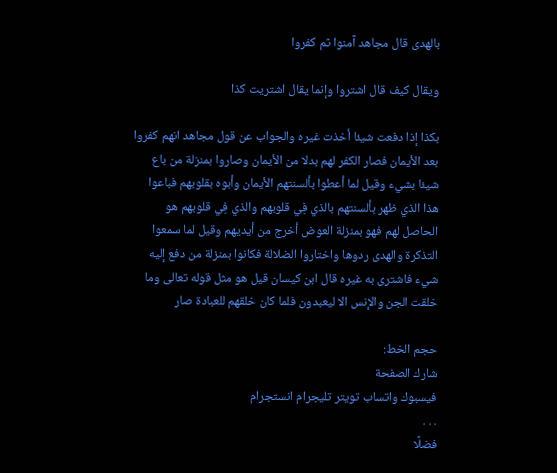بالهدى قال مجاهد آمنوا ثم كفروا

ويقال كيف قال اشتروا وإنما يقال اشتريت كذا

بكذا إذا دفعت شيئا أخذت غيره والجواب عن قول مجاهد انهم كفروا بعد الأيمان فصار الكفر لهم بدلا من الأيمان وصاروا بمنزلة من باع شيئا بشيء وقيل لما أعطوا بألسنتهم الأيمان وأبوه بقلوبهم فباعوا هذا الذي ظهر بألسنتهم بالذي فِي قلوبهم والذي فِي قلوبهم هو الحاصل لهم فهو بمنزلة العوض أخرج من أيديهم وقيل لما سمعوا التذكرة والهدى ردوها واختاروا الضلالة فكانوا بمنزلة من دفع إليه شيء فاشترى به غيره قال ابن كيسان قيل هو مثل قوله تعالى وما خلقت الجن والإنس الا ليعبدون فلما كان خلقهم للعبادة صار

حجم الخط:
شارك الصفحة
فيسبوك واتساب تويتر تليجرام انستجرام
. . .
فضلًا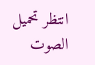انتظر تحميل الصوت